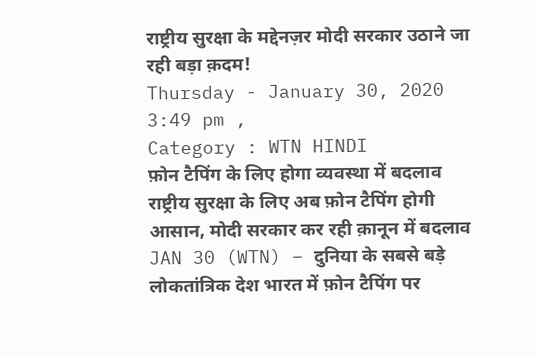राष्ट्रीय सुरक्षा के मद्देनज़र मोदी सरकार उठाने जा रही बड़ा क़दम!
Thursday - January 30, 2020 3:49 pm ,
Category : WTN HINDI
फ़ोन टैपिंग के लिए होगा व्यवस्था में बदलाव
राष्ट्रीय सुरक्षा के लिए अब फ़ोन टैपिंग होगी आसान, मोदी सरकार कर रही क़ानून में बदलाव
JAN 30 (WTN) – दुनिया के सबसे बड़े लोकतांत्रिक देश भारत में फ़ोन टैपिंग पर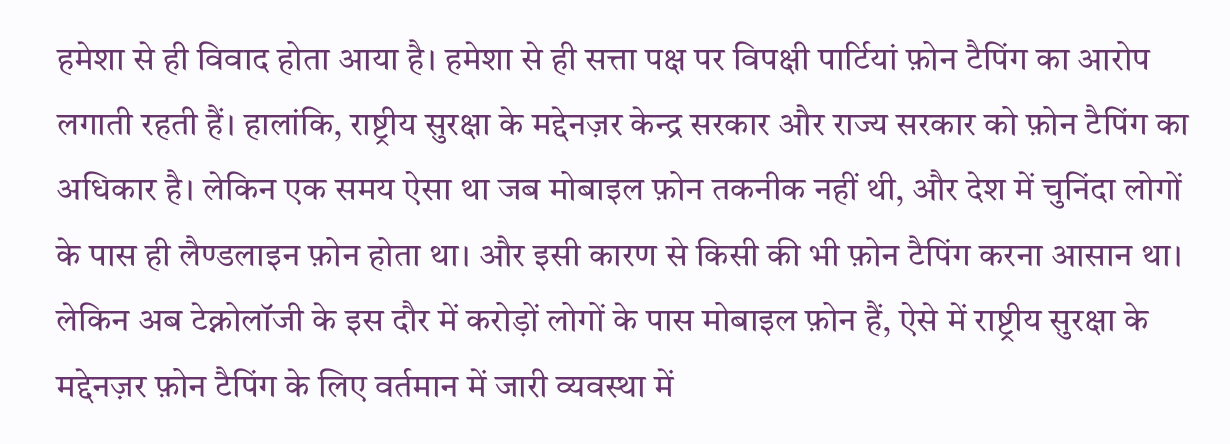हमेशा से ही विवाद होता आया है। हमेशा से ही सत्ता पक्ष पर विपक्षी पार्टियां फ़ोन टैपिंग का आरोप लगाती रहती हैं। हालांकि, राष्ट्रीय सुरक्षा के मद्देनज़र केन्द्र सरकार और राज्य सरकार को फ़ोन टैपिंग का अधिकार है। लेकिन एक समय ऐसा था जब मोबाइल फ़ोन तकनीक नहीं थी, और देश में चुनिंदा लोगों के पास ही लैण्डलाइन फ़ोन होता था। और इसी कारण से किसी की भी फ़ोन टैपिंग करना आसान था। लेकिन अब टेक्नोलॉजी के इस दौर में करोड़ों लोगों के पास मोबाइल फ़ोन हैं, ऐसे में राष्ट्रीय सुरक्षा के मद्देनज़र फ़ोन टैपिंग के लिए वर्तमान में जारी व्यवस्था में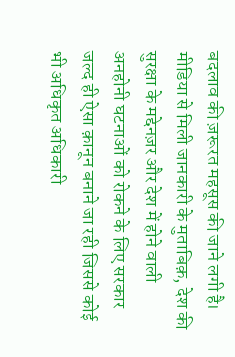बदलाव की ज़रूरत महसूस की जाने लगी है।
मीडिया से मिली जानकारी के मुताबिक़, देश की सुरक्षा के मद्देनज़र और देश में होने वाली अनहोनी घटनाओं को रोकने के लिए सरकार जल्द ही ऐसा क़ानून बनाने जा रही जिससे कोई भी अधिकृत अधिकारी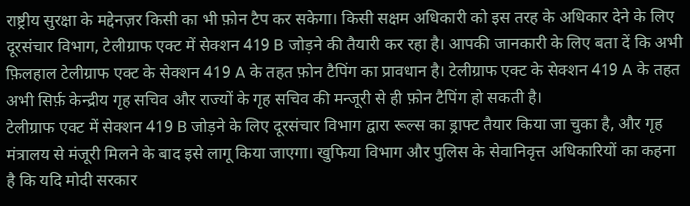राष्ट्रीय सुरक्षा के मद्देनज़र किसी का भी फ़ोन टैप कर सकेगा। किसी सक्षम अधिकारी को इस तरह के अधिकार देने के लिए दूरसंचार विभाग, टेलीग्राफ एक्ट में सेक्शन 419 B जोड़ने की तैयारी कर रहा है। आपकी जानकारी के लिए बता दें कि अभी फ़िलहाल टेलीग्राफ एक्ट के सेक्शन 419 A के तहत फ़ोन टैपिंग का प्रावधान है। टेलीग्राफ एक्ट के सेक्शन 419 A के तहत अभी सिर्फ़ केन्द्रीय गृह सचिव और राज्यों के गृह सचिव की मन्जूरी से ही फ़ोन टैपिंग हो सकती है।
टेलीग्राफ एक्ट में सेक्शन 419 B जोड़ने के लिए दूरसंचार विभाग द्वारा रूल्स का ड्राफ्ट तैयार किया जा चुका है, और गृह मंत्रालय से मंजूरी मिलने के बाद इसे लागू किया जाएगा। खुफिया विभाग और पुलिस के सेवानिवृत्त अधिकारियों का कहना है कि यदि मोदी सरकार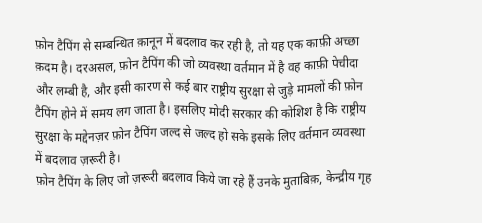फ़ोन टैपिंग से सम्बन्धित क़ानून में बदलाव कर रही है, तो यह एक काफ़ी अच्छा क़दम है। दरअसल, फ़ोन टैपिंग की जो व्यवस्था वर्तमान में है वह काफ़ी पेचीदा और लम्बी है, और इसी कारण से कई बार राष्ट्रीय सुरक्षा से जुड़े मामलों की फ़ोन टैपिंग होने में समय लग जाता है। इसलिए मोदी सरकार की कोशिश है कि राष्ट्रीय सुरक्षा के मद्देनज़र फ़ोन टैपिंग जल्द से जल्द हो सके इसके लिए वर्तमान व्यवस्था में बदलाव ज़रूरी है।
फ़ोन टैपिंग के लिए जो ज़रूरी बदलाव किये जा रहे हैं उनके मुताबिक़, केन्द्रीय गृह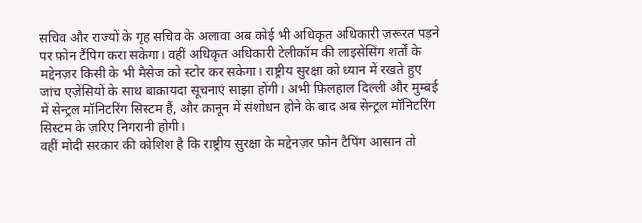सचिव और राज्यों के गृह सचिव के अलावा अब कोई भी अधिकृत अधिकारी ज़रूरत पड़ने पर फ़ोन टैंपिग करा सकेगा। वहीं अधिकृत अधिकारी टेलीकॉम की लाइसेंसिंग शर्तों के मद्देनज़र किसी के भी मैसेज को स्टोर कर सकेगा। राष्ट्रीय सुरक्षा को ध्यान में रखते हुए जांच एज़ेंसियों के साथ बाक़ायदा सूचनाएं साझा होंगी। अभी फ़िलहाल दिल्ली और मुम्बई में सेन्ट्रल मॉनिटरिंग सिस्टम हैं, और क़ानून में संशोधन होने के बाद अब सेन्ट्रल मॉनिटरिंग सिस्टम के ज़रिए निगरानी होगी।
वहीं मोदी सरकार की कोशिश है कि राष्ट्रीय सुरक्षा के मद्देनज़र फ़ोन टैपिंग आसान तो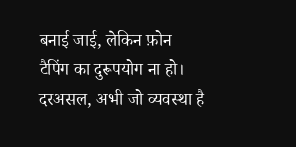बनाई जाई, लेकिन फ़ोन टैपिंग का दुरूपयोग ना हो। दरअसल, अभी जो व्यवस्था है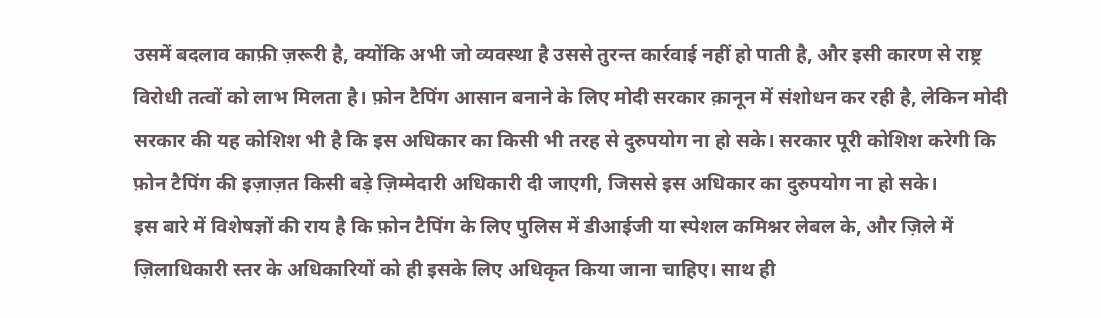उसमें बदलाव काफ़ी ज़रूरी है, क्योंकि अभी जो व्यवस्था है उससे तुरन्त कार्रवाई नहीं हो पाती है, और इसी कारण से राष्ट्र विरोधी तत्वों को लाभ मिलता है। फ़ोन टैपिंग आसान बनाने के लिए मोदी सरकार क़ानून में संशोधन कर रही है, लेकिन मोदी सरकार की यह कोशिश भी है कि इस अधिकार का किसी भी तरह से दुरुपयोग ना हो सके। सरकार पूरी कोशिश करेगी कि फ़ोन टैपिंग की इज़ाज़त किसी बड़े ज़िम्मेदारी अधिकारी दी जाएगी, जिससे इस अधिकार का दुरुपयोग ना हो सके।
इस बारे में विशेषज्ञों की राय है कि फ़ोन टैपिंग के लिए पुलिस में डीआईजी या स्पेशल कमिश्नर लेबल के, और ज़िले में ज़िलाधिकारी स्तर के अधिकारियों को ही इसके लिए अधिकृत किया जाना चाहिए। साथ ही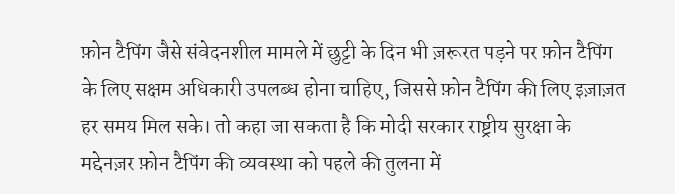फ़ोन टैपिंग जैसे संवेदनशील मामले में छुट्टी के दिन भी ज़रूरत पड़ने पर फ़ोन टैपिंग के लिए सक्षम अधिकारी उपलब्ध होना चाहिए, जिससे फ़ोन टैपिंग की लिए इज़ाज़त हर समय मिल सके। तो कहा जा सकता है कि मोदी सरकार राष्ट्रीय सुरक्षा के मद्देनज़र फ़ोन टैपिंग की व्यवस्था को पहले की तुलना में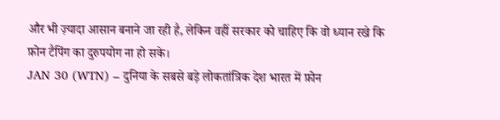और भी ज़्यादा आसान बनाने जा रही है, लेकिन वहीं सरकार को चाहिए कि वो ध्यान रखे कि फ़ोन टैपिंग का दुरुपयोग ना हो सके।
JAN 30 (WTN) – दुनिया के सबसे बड़े लोकतांत्रिक देश भारत में फ़ोन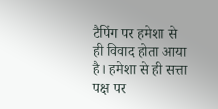टैपिंग पर हमेशा से ही विवाद होता आया है। हमेशा से ही सत्ता पक्ष पर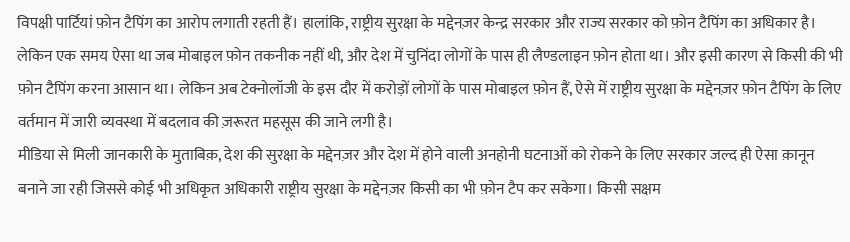विपक्षी पार्टियां फ़ोन टैपिंग का आरोप लगाती रहती हैं। हालांकि, राष्ट्रीय सुरक्षा के मद्देनज़र केन्द्र सरकार और राज्य सरकार को फ़ोन टैपिंग का अधिकार है। लेकिन एक समय ऐसा था जब मोबाइल फ़ोन तकनीक नहीं थी, और देश में चुनिंदा लोगों के पास ही लैण्डलाइन फ़ोन होता था। और इसी कारण से किसी की भी फ़ोन टैपिंग करना आसान था। लेकिन अब टेक्नोलॉजी के इस दौर में करोड़ों लोगों के पास मोबाइल फ़ोन हैं, ऐसे में राष्ट्रीय सुरक्षा के मद्देनज़र फ़ोन टैपिंग के लिए वर्तमान में जारी व्यवस्था में बदलाव की ज़रूरत महसूस की जाने लगी है।
मीडिया से मिली जानकारी के मुताबिक़, देश की सुरक्षा के मद्देनज़र और देश में होने वाली अनहोनी घटनाओं को रोकने के लिए सरकार जल्द ही ऐसा क़ानून बनाने जा रही जिससे कोई भी अधिकृत अधिकारी राष्ट्रीय सुरक्षा के मद्देनज़र किसी का भी फ़ोन टैप कर सकेगा। किसी सक्षम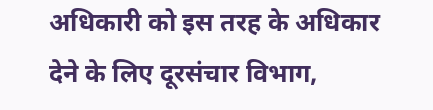अधिकारी को इस तरह के अधिकार देने के लिए दूरसंचार विभाग,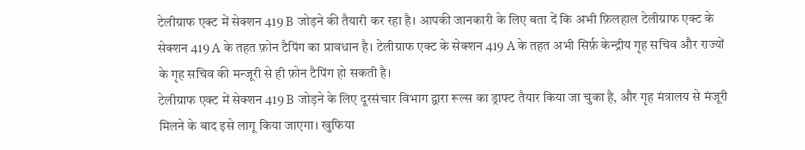टेलीग्राफ एक्ट में सेक्शन 419 B जोड़ने की तैयारी कर रहा है। आपकी जानकारी के लिए बता दें कि अभी फ़िलहाल टेलीग्राफ एक्ट के सेक्शन 419 A के तहत फ़ोन टैपिंग का प्रावधान है। टेलीग्राफ एक्ट के सेक्शन 419 A के तहत अभी सिर्फ़ केन्द्रीय गृह सचिव और राज्यों के गृह सचिव की मन्जूरी से ही फ़ोन टैपिंग हो सकती है।
टेलीग्राफ एक्ट में सेक्शन 419 B जोड़ने के लिए दूरसंचार विभाग द्वारा रूल्स का ड्राफ्ट तैयार किया जा चुका है, और गृह मंत्रालय से मंजूरी मिलने के बाद इसे लागू किया जाएगा। खुफिया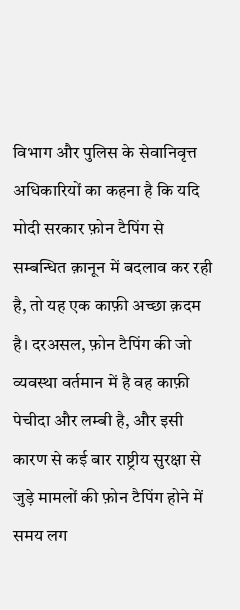विभाग और पुलिस के सेवानिवृत्त अधिकारियों का कहना है कि यदि मोदी सरकार फ़ोन टैपिंग से सम्बन्धित क़ानून में बदलाव कर रही है, तो यह एक काफ़ी अच्छा क़दम है। दरअसल, फ़ोन टैपिंग की जो व्यवस्था वर्तमान में है वह काफ़ी पेचीदा और लम्बी है, और इसी कारण से कई बार राष्ट्रीय सुरक्षा से जुड़े मामलों की फ़ोन टैपिंग होने में समय लग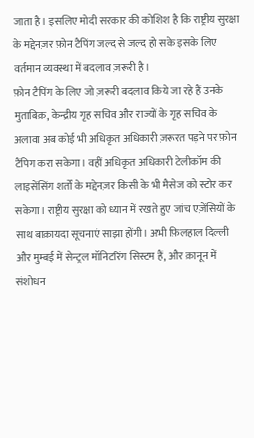जाता है। इसलिए मोदी सरकार की कोशिश है कि राष्ट्रीय सुरक्षा के मद्देनज़र फ़ोन टैपिंग जल्द से जल्द हो सके इसके लिए वर्तमान व्यवस्था में बदलाव ज़रूरी है।
फ़ोन टैपिंग के लिए जो ज़रूरी बदलाव किये जा रहे हैं उनके मुताबिक़, केन्द्रीय गृह सचिव और राज्यों के गृह सचिव के अलावा अब कोई भी अधिकृत अधिकारी ज़रूरत पड़ने पर फ़ोन टैंपिग करा सकेगा। वहीं अधिकृत अधिकारी टेलीकॉम की लाइसेंसिंग शर्तों के मद्देनज़र किसी के भी मैसेज को स्टोर कर सकेगा। राष्ट्रीय सुरक्षा को ध्यान में रखते हुए जांच एज़ेंसियों के साथ बाक़ायदा सूचनाएं साझा होंगी। अभी फ़िलहाल दिल्ली और मुम्बई में सेन्ट्रल मॉनिटरिंग सिस्टम हैं, और क़ानून में संशोधन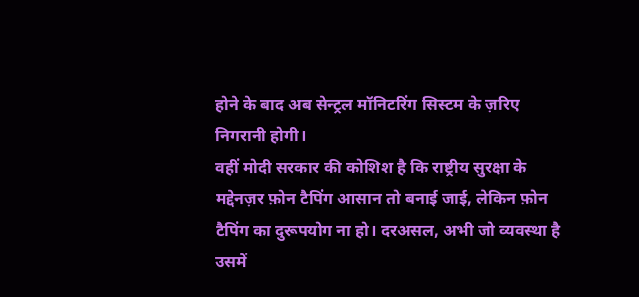होने के बाद अब सेन्ट्रल मॉनिटरिंग सिस्टम के ज़रिए निगरानी होगी।
वहीं मोदी सरकार की कोशिश है कि राष्ट्रीय सुरक्षा के मद्देनज़र फ़ोन टैपिंग आसान तो बनाई जाई, लेकिन फ़ोन टैपिंग का दुरूपयोग ना हो। दरअसल, अभी जो व्यवस्था है उसमें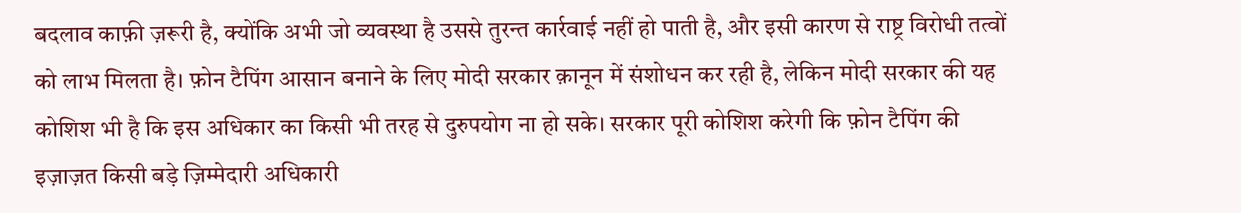बदलाव काफ़ी ज़रूरी है, क्योंकि अभी जो व्यवस्था है उससे तुरन्त कार्रवाई नहीं हो पाती है, और इसी कारण से राष्ट्र विरोधी तत्वों को लाभ मिलता है। फ़ोन टैपिंग आसान बनाने के लिए मोदी सरकार क़ानून में संशोधन कर रही है, लेकिन मोदी सरकार की यह कोशिश भी है कि इस अधिकार का किसी भी तरह से दुरुपयोग ना हो सके। सरकार पूरी कोशिश करेगी कि फ़ोन टैपिंग की इज़ाज़त किसी बड़े ज़िम्मेदारी अधिकारी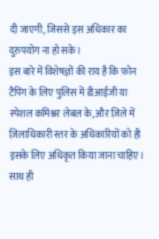दी जाएगी, जिससे इस अधिकार का दुरुपयोग ना हो सके।
इस बारे में विशेषज्ञों की राय है कि फ़ोन टैपिंग के लिए पुलिस में डीआईजी या स्पेशल कमिश्नर लेबल के, और ज़िले में ज़िलाधिकारी स्तर के अधिकारियों को ही इसके लिए अधिकृत किया जाना चाहिए। साथ ही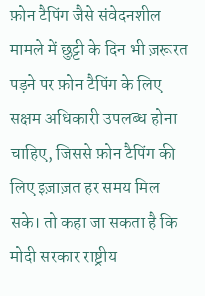फ़ोन टैपिंग जैसे संवेदनशील मामले में छुट्टी के दिन भी ज़रूरत पड़ने पर फ़ोन टैपिंग के लिए सक्षम अधिकारी उपलब्ध होना चाहिए, जिससे फ़ोन टैपिंग की लिए इज़ाज़त हर समय मिल सके। तो कहा जा सकता है कि मोदी सरकार राष्ट्रीय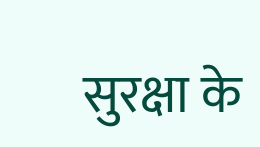सुरक्षा के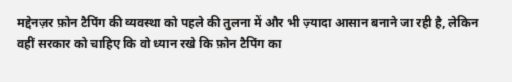मद्देनज़र फ़ोन टैपिंग की व्यवस्था को पहले की तुलना में और भी ज़्यादा आसान बनाने जा रही है, लेकिन वहीं सरकार को चाहिए कि वो ध्यान रखे कि फ़ोन टैपिंग का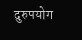दुरुपयोग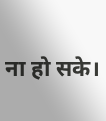ना हो सके।